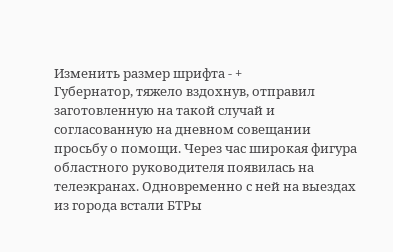Изменить размер шрифта - +
Губернатор, тяжело вздохнув, отправил заготовленную на такой случай и согласованную на дневном совещании просьбу о помощи. Через час широкая фигура областного руководителя появилась на телеэкранах. Одновременно с ней на выездах из города встали БТРы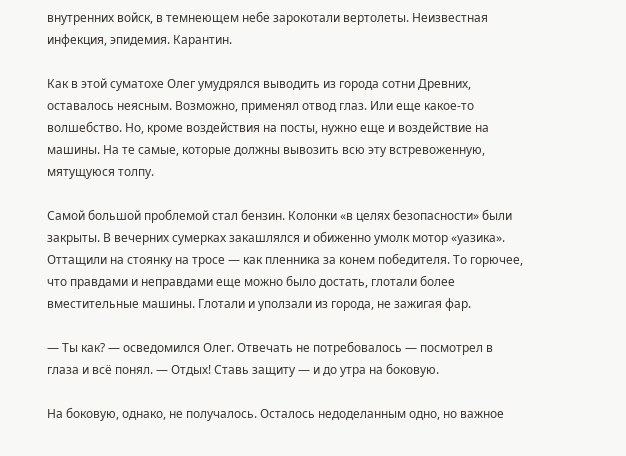внутренних войск, в темнеющем небе зарокотали вертолеты. Неизвестная инфекция, эпидемия. Карантин.

Как в этой суматохе Олег умудрялся выводить из города сотни Древних, оставалось неясным. Возможно, применял отвод глаз. Или еще какое-то волшебство. Но, кроме воздействия на посты, нужно еще и воздействие на машины. На те самые, которые должны вывозить всю эту встревоженную, мятущуюся толпу.

Самой большой проблемой стал бензин. Колонки «в целях безопасности» были закрыты. В вечерних сумерках закашлялся и обиженно умолк мотор «уазика». Оттащили на стоянку на тросе — как пленника за конем победителя. То горючее, что правдами и неправдами еще можно было достать, глотали более вместительные машины. Глотали и уползали из города, не зажигая фар.

— Ты как? — осведомился Олег. Отвечать не потребовалось — посмотрел в глаза и всё понял. — Отдых! Ставь защиту — и до утра на боковую.

На боковую, однако, не получалось. Осталось недоделанным одно, но важное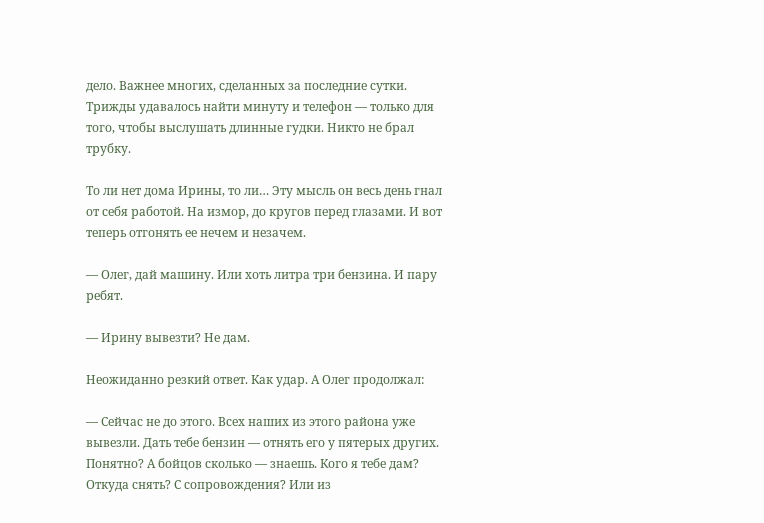дело. Важнее многих, сделанных за последние сутки. Трижды удавалось найти минуту и телефон — только для того, чтобы выслушать длинные гудки. Никто не брал трубку.

То ли нет дома Ирины, то ли… Эту мысль он весь день гнал от себя работой. На измор, до кругов перед глазами. И вот теперь отгонять ее нечем и незачем.

— Олег, дай машину. Или хоть литра три бензина. И пару ребят.

— Ирину вывезти? Не дам.

Неожиданно резкий ответ. Как удар. А Олег продолжал:

— Сейчас не до этого. Всех наших из этого района уже вывезли. Дать тебе бензин — отнять его у пятерых других. Понятно? А бойцов сколько — знаешь. Кого я тебе дам? Откуда снять? С сопровождения? Или из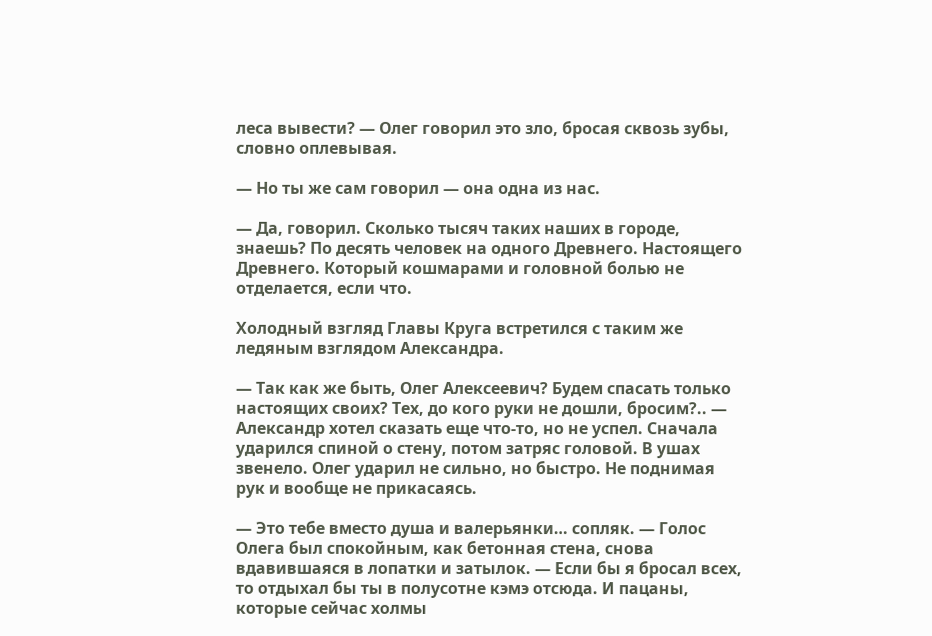леса вывести? — Олег говорил это зло, бросая сквозь зубы, словно оплевывая.

— Но ты же сам говорил — она одна из нас.

— Да, говорил. Сколько тысяч таких наших в городе, знаешь? По десять человек на одного Древнего. Настоящего Древнего. Который кошмарами и головной болью не отделается, если что.

Холодный взгляд Главы Круга встретился с таким же ледяным взглядом Александра.

— Так как же быть, Олег Алексеевич? Будем спасать только настоящих своих? Тех, до кого руки не дошли, бросим?.. — Александр хотел сказать еще что-то, но не успел. Сначала ударился спиной о стену, потом затряс головой. В ушах звенело. Олег ударил не сильно, но быстро. Не поднимая рук и вообще не прикасаясь.

— Это тебе вместо душа и валерьянки… сопляк. — Голос Олега был спокойным, как бетонная стена, снова вдавившаяся в лопатки и затылок. — Если бы я бросал всех, то отдыхал бы ты в полусотне кэмэ отсюда. И пацаны, которые сейчас холмы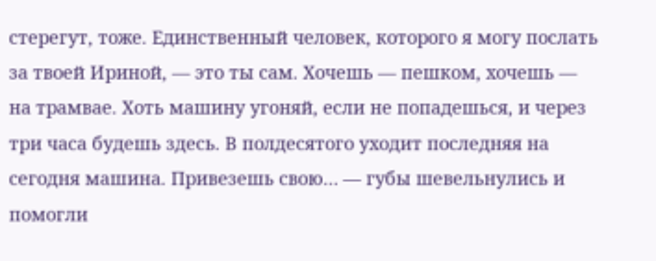стерегут, тоже. Единственный человек, которого я могу послать за твоей Ириной, — это ты сам. Хочешь — пешком, хочешь — на трамвае. Хоть машину угоняй, если не попадешься, и через три часа будешь здесь. В полдесятого уходит последняя на сегодня машина. Привезешь свою… — губы шевельнулись и помогли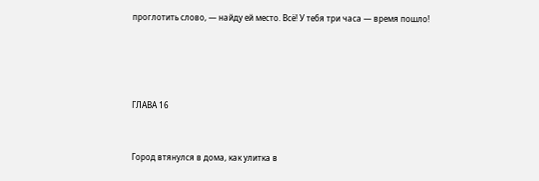проглотить слово, — найду ей место. Всё! У тебя три часа — время пошло!




ГЛАВА 16


Город втянулся в дома, как улитка в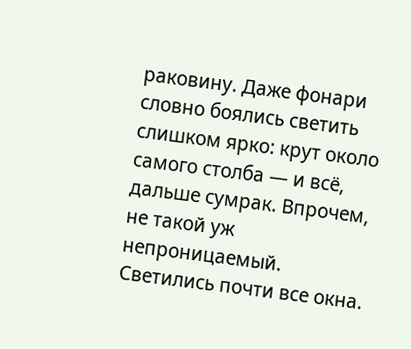раковину. Даже фонари словно боялись светить слишком ярко: крут около самого столба — и всё, дальше сумрак. Впрочем, не такой уж непроницаемый. Светились почти все окна.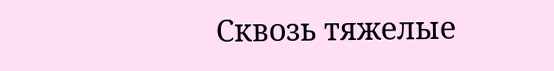Сквозь тяжелые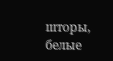шторы, белые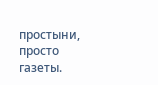простыни, просто газеты.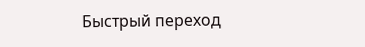Быстрый переход